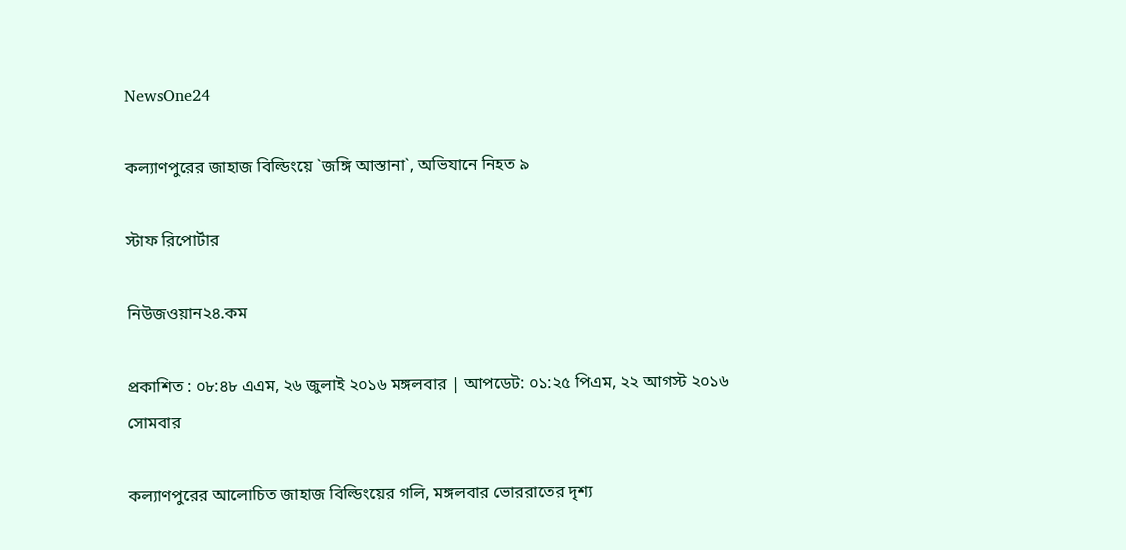NewsOne24

কল্যাণপুরের জাহাজ বিল্ডিংয়ে `জঙ্গি আস্তানা`, অভিযানে নিহত ৯

স্টাফ রিপোর্টার

নিউজওয়ান২৪.কম

প্রকাশিত : ০৮:৪৮ এএম, ২৬ জুলাই ২০১৬ মঙ্গলবার | আপডেট: ০১:২৫ পিএম, ২২ আগস্ট ২০১৬ সোমবার

কল্যাণপুরের আলোচিত জাহাজ বিল্ডিংয়ের গলি, মঙ্গলবার ভোররাতের দৃশ্য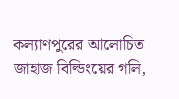কল্যাণপুরের আলোচিত জাহাজ বিল্ডিংয়ের গলি,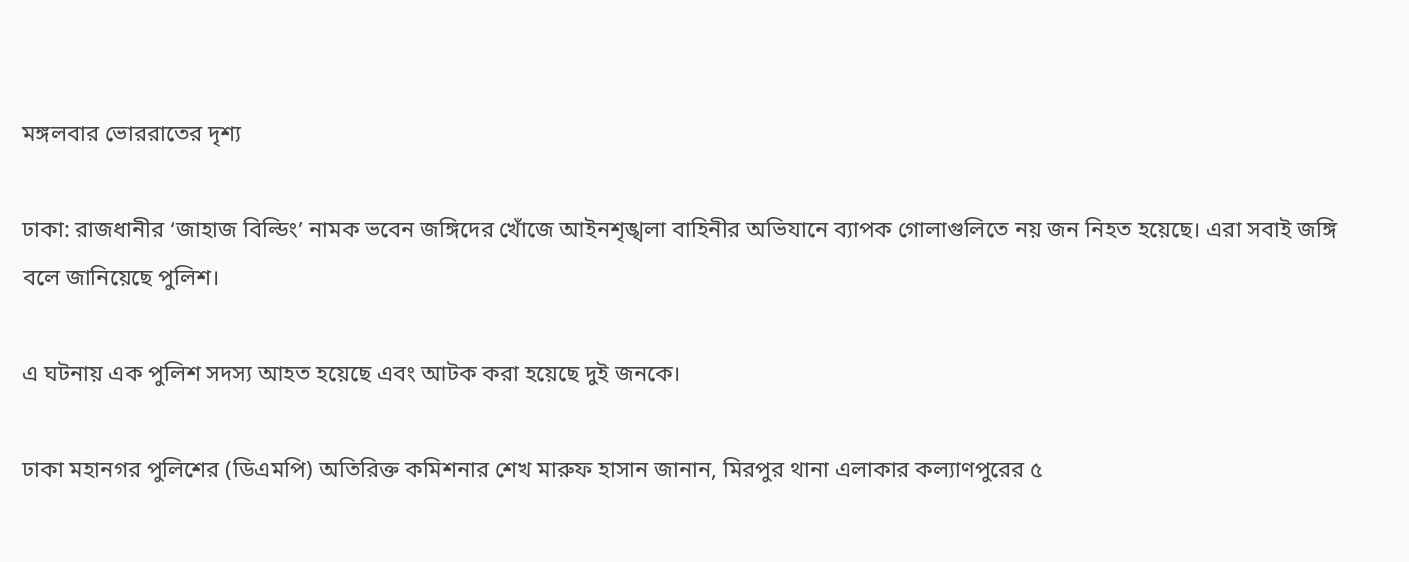মঙ্গলবার ভোররাতের দৃশ্য

ঢাকা: রাজধানীর ‘জাহাজ বিল্ডিং’ নামক ভবেন জঙ্গিদের খোঁজে আইনশৃঙ্খলা বাহিনীর অভিযানে ব্যাপক গোলাগুলিতে নয় জন নিহত হয়েছে। এরা সবাই জঙ্গি বলে জানিয়েছে পুলিশ।

এ ঘটনায় এক পুলিশ সদস্য আহত হয়েছে এবং আটক করা হয়েছে দুই জনকে।

ঢাকা মহানগর পুলিশের (ডিএমপি) অতিরিক্ত কমিশনার শেখ মারুফ হাসান জানান, মিরপুর থানা এলাকার কল্যাণপুরের ৫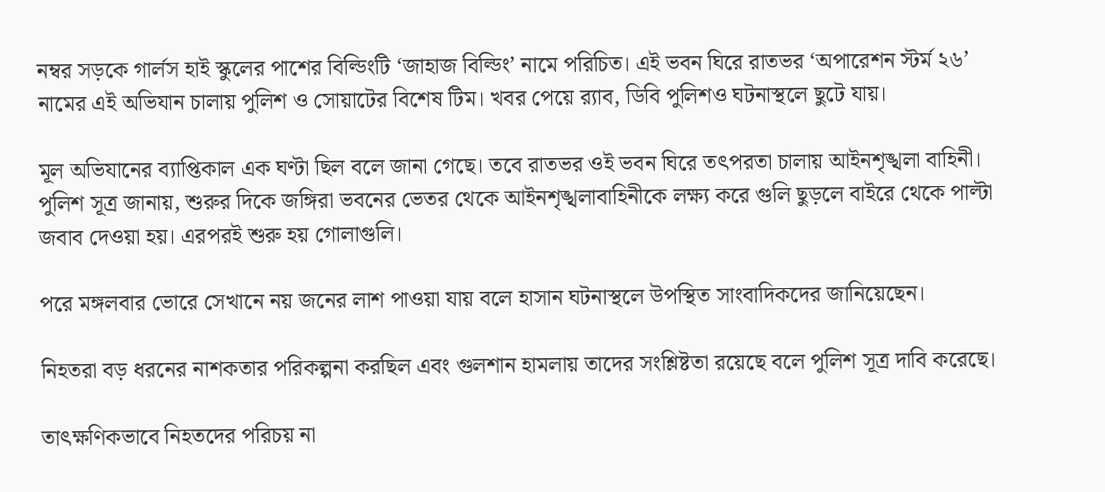নম্বর সড়কে গার্লস হাই স্কুলের পাশের বিল্ডিংটি ‘জাহাজ বিল্ডিং’ নামে পরিচিত। এই ভবন ঘিরে রাতভর ‘অপারেশন স্টর্ম ২৬’ নামের এই অভিযান চালায় পুলিশ ও সোয়াটের বিশেষ টিম। খবর পেয়ে র‍্যাব, ডিবি পুলিশও ঘটনাস্থলে ছুটে যায়।

মূল অভিযানের ব্যাপ্তিকাল এক ঘণ্টা ছিল বলে জানা গেছে। তবে রাতভর ওই ভবন ঘিরে তৎপরতা চালায় আইনশৃঙ্খলা বাহিনী। পুলিশ সূত্র জানায়, শুরুর দিকে জঙ্গিরা ভবনের ভেতর থেকে আইনশৃঙ্খলাবাহিনীকে লক্ষ্য করে গুলি ছুড়লে বাইরে থেকে পাল্টা জবাব দেওয়া হয়। এরপরই শুরু হয় গোলাগুলি।

পরে মঙ্গলবার ভোরে সেখানে নয় জনের লাশ পাওয়া যায় বলে হাসান ঘটনাস্থলে উপস্থিত সাংবাদিকদের জানিয়েছেন।

নিহতরা বড় ধরনের নাশকতার পরিকল্পনা করছিল এবং গুলশান হামলায় তাদের সংশ্লিষ্টতা রয়েছে বলে পুলিশ সূত্র দাবি করেছে।

তাৎক্ষণিকভাবে নিহতদের পরিচয় না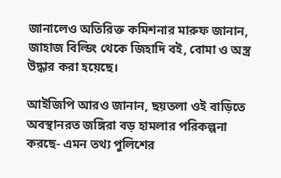জানালেও অতিরিক্ত কমিশনার মারুফ জানান, জাহাজ বিল্ডিং থেকে জিহাদি বই, বোমা ও অস্ত্র উদ্ধার করা হয়েছে।

আইজিপি আরও জানান, ছয়তলা ওই বাড়িতে অবস্থানরত জঙ্গিরা বড় হামলার পরিকল্পনা করছে- এমন তথ্য পুলিশের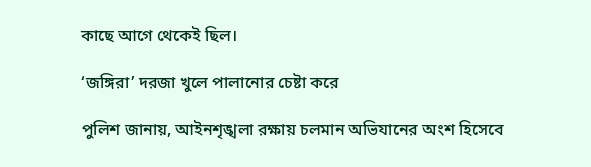কাছে আগে থেকেই ছিল।

‘জঙ্গিরা’ দরজা খুলে পালানোর চেষ্টা করে

পুলিশ জানায়, আইনশৃঙ্খলা রক্ষায় চলমান অভিযানের অংশ হিসেবে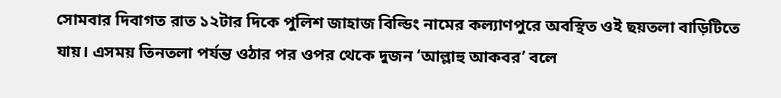সোমবার দিবাগত রাত ১২টার দিকে পুলিশ জাহাজ বিল্ডিং নামের কল্যাণপুরে অবস্থিত ওই ছয়তলা বাড়িটিতে যায়। এসময় তিনতলা পর্যন্ত ওঠার পর ওপর থেকে দুজন ‘আল্লাহু আকবর’ বলে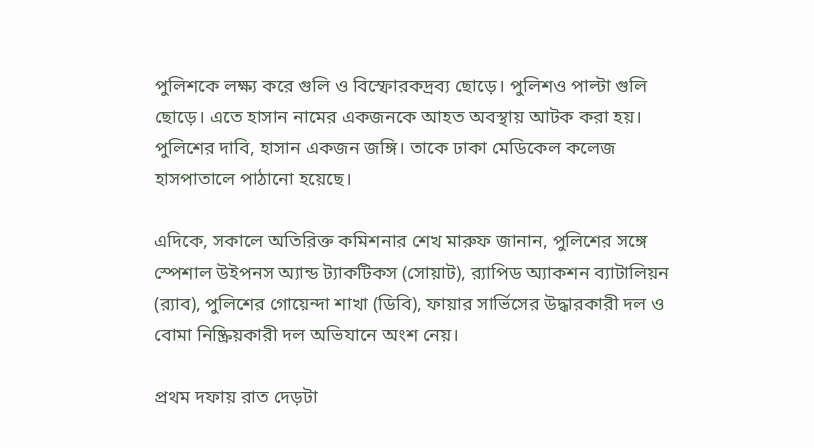পুলিশকে লক্ষ্য করে গুলি ও বিস্ফোরকদ্রব্য ছোড়ে। পুলিশও পাল্টা গুলি ছোড়ে। এতে হাসান নামের একজনকে আহত অবস্থায় আটক করা হয়। পুলিশের দাবি, হাসান একজন জঙ্গি। তাকে ঢাকা মেডিকেল কলেজ হাসপাতালে পাঠানো হয়েছে।

এদিকে, সকালে অতিরিক্ত কমিশনার শেখ মারুফ জানান, পুলিশের সঙ্গে স্পেশাল উইপনস অ্যান্ড ট্যাকটিকস (সোয়াট), র‍্যাপিড অ্যাকশন ব্যাটালিয়ন (র‍্যাব), পুলিশের গোয়েন্দা শাখা (ডিবি), ফায়ার সার্ভিসের উদ্ধারকারী দল ও বোমা নিষ্ক্রিয়কারী দল অভিযানে অংশ নেয়।

প্রথম দফায় রাত দেড়টা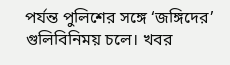পর্যন্ত পুলিশের সঙ্গে ‘জঙ্গিদের’ গুলিবিনিময় চলে। খবর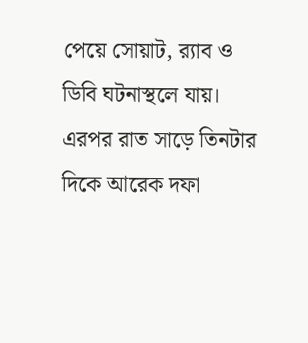পেয়ে সোয়াট, র‍্যাব ও ডিবি ঘটনাস্থলে যায়। এরপর রাত সাড়ে তিনটার দিকে আরেক দফা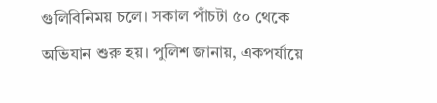গুলিবিনিময় চলে। সকাল পাঁচটা ৫০ থেকে অভিযান শুরু হয়। পুলিশ জানায়, একপর্যায়ে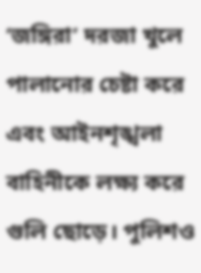‘জঙ্গিরা’ দরজা খুলে পালানোর চেষ্টা করে এবং আইনশৃঙ্খলা বাহিনীকে লক্ষ্য করে গুলি ছোড়ে। পুলিশও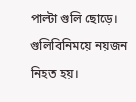পাল্টা গুলি ছোড়ে। গুলিবিনিময়ে নয়জন নিহত হয়।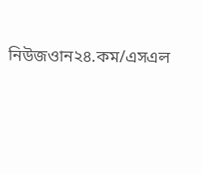নিউজওান২৪.কম/এসএল